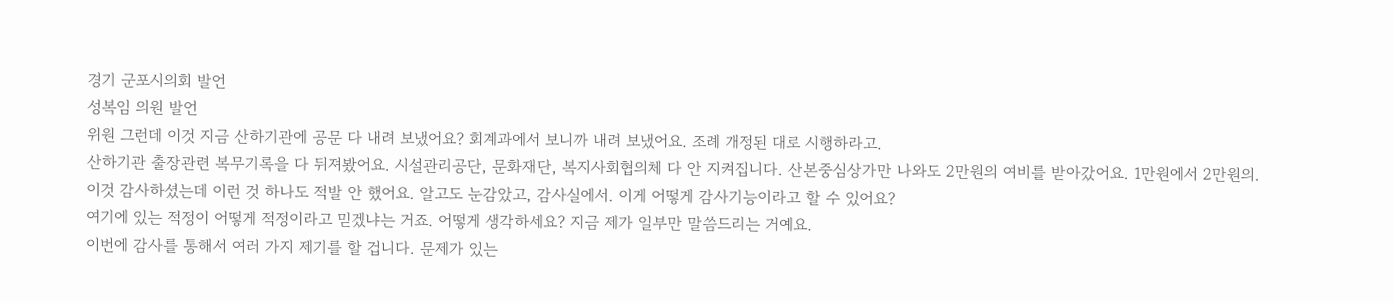경기 군포시의회 발언
성복임 의원 발언
위원 그런데 이것 지금 산하기관에 공문 다 내려 보냈어요? 회계과에서 보니까 내려 보냈어요. 조례 개정된 대로 시행하라고.
산하기관 출장관련 복무기록을 다 뒤져봤어요. 시설관리공단, 문화재단, 복지사회협의체 다 안 지켜집니다. 산본중심상가만 나와도 2만원의 여비를 받아갔어요. 1만원에서 2만원의.
이것 감사하셨는데 이런 것 하나도 적발 안 했어요. 알고도 눈감았고, 감사실에서. 이게 어떻게 감사기능이라고 할 수 있어요?
여기에 있는 적정이 어떻게 적정이라고 믿겠냐는 거죠. 어떻게 생각하세요? 지금 제가 일부만 말씀드리는 거예요.
이번에 감사를 통해서 여러 가지 제기를 할 겁니다. 문제가 있는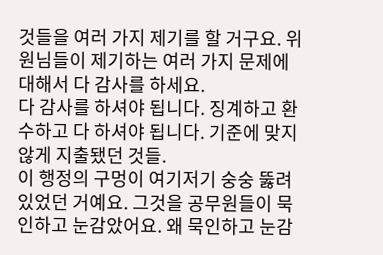것들을 여러 가지 제기를 할 거구요. 위원님들이 제기하는 여러 가지 문제에 대해서 다 감사를 하세요.
다 감사를 하셔야 됩니다. 징계하고 환수하고 다 하셔야 됩니다. 기준에 맞지 않게 지출됐던 것들.
이 행정의 구멍이 여기저기 숭숭 뚫려 있었던 거예요. 그것을 공무원들이 묵인하고 눈감았어요. 왜 묵인하고 눈감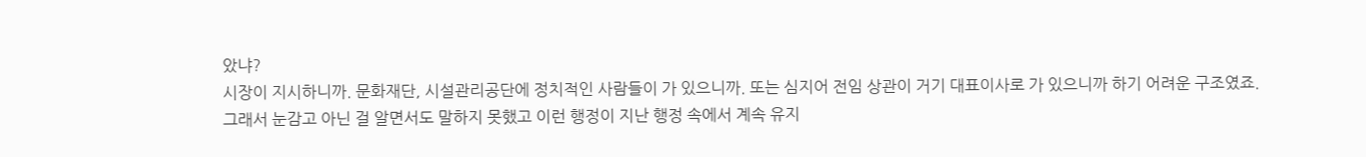았냐?
시장이 지시하니까. 문화재단, 시설관리공단에 정치적인 사람들이 가 있으니까. 또는 심지어 전임 상관이 거기 대표이사로 가 있으니까 하기 어려운 구조였죠.
그래서 눈감고 아닌 걸 알면서도 말하지 못했고 이런 행정이 지난 행정 속에서 계속 유지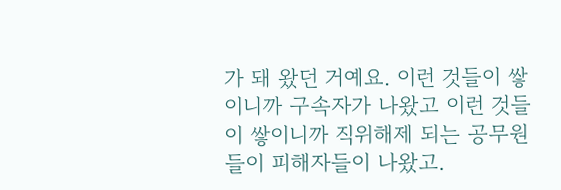가 돼 왔던 거예요. 이런 것들이 쌓이니까 구속자가 나왔고 이런 것들이 쌓이니까 직위해제 되는 공무원들이 피해자들이 나왔고.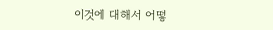이것에 대해서 어떻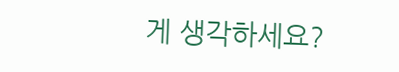게 생각하세요?